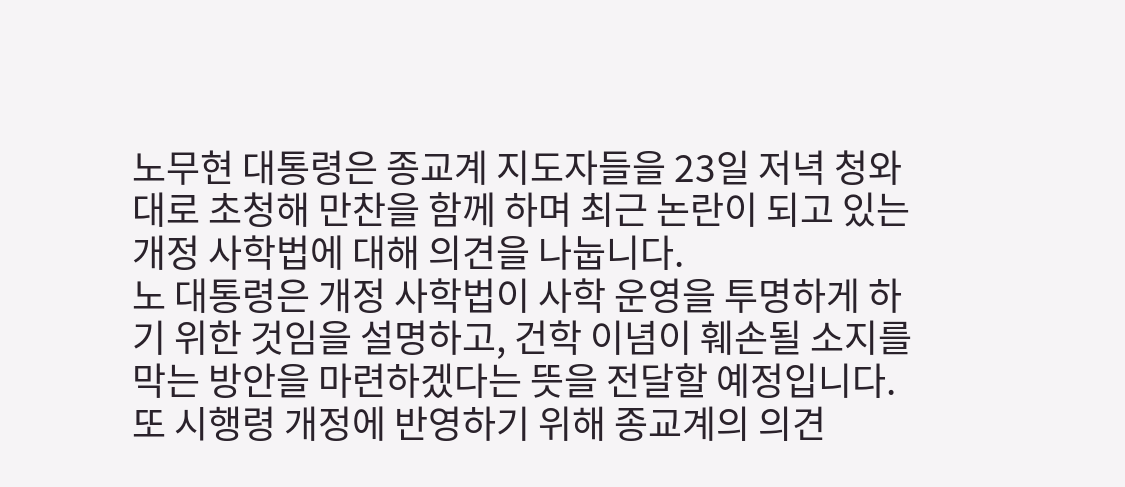노무현 대통령은 종교계 지도자들을 23일 저녁 청와대로 초청해 만찬을 함께 하며 최근 논란이 되고 있는 개정 사학법에 대해 의견을 나눕니다.
노 대통령은 개정 사학법이 사학 운영을 투명하게 하기 위한 것임을 설명하고, 건학 이념이 훼손될 소지를 막는 방안을 마련하겠다는 뜻을 전달할 예정입니다.
또 시행령 개정에 반영하기 위해 종교계의 의견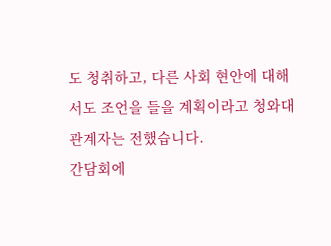도 청취하고, 다른 사회 현안에 대해서도 조언을 들을 계획이라고 청와대 관계자는 전했습니다.
간담회에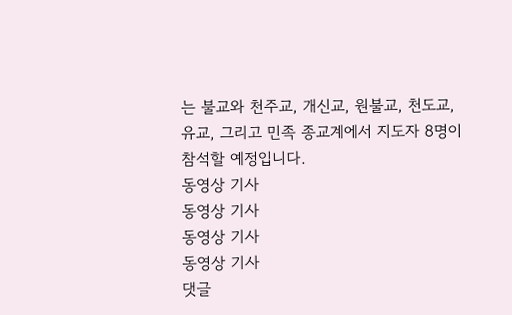는 불교와 천주교, 개신교, 원불교, 천도교, 유교, 그리고 민족 종교계에서 지도자 8명이 참석할 예정입니다.
동영상 기사
동영상 기사
동영상 기사
동영상 기사
댓글